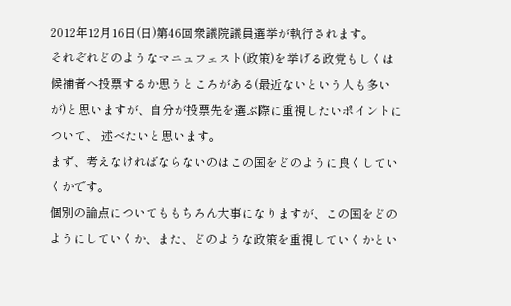2012年12月16日(日)第46回衆議院議員選挙が執行されます。
それぞれどのようなマニュフェスト(政策)を挙げる政党もしくは候補者へ投票するか思うところがある(最近ないという人も多いが)と思いますが、自分が投票先を選ぶ際に重視したいポイントについて、 述べたいと思います。
まず、考えなければならないのはこの国をどのように良くしていくかです。
個別の論点についてももちろん大事になりますが、この国をどのようにしていくか、また、どのような政策を重視していくかとい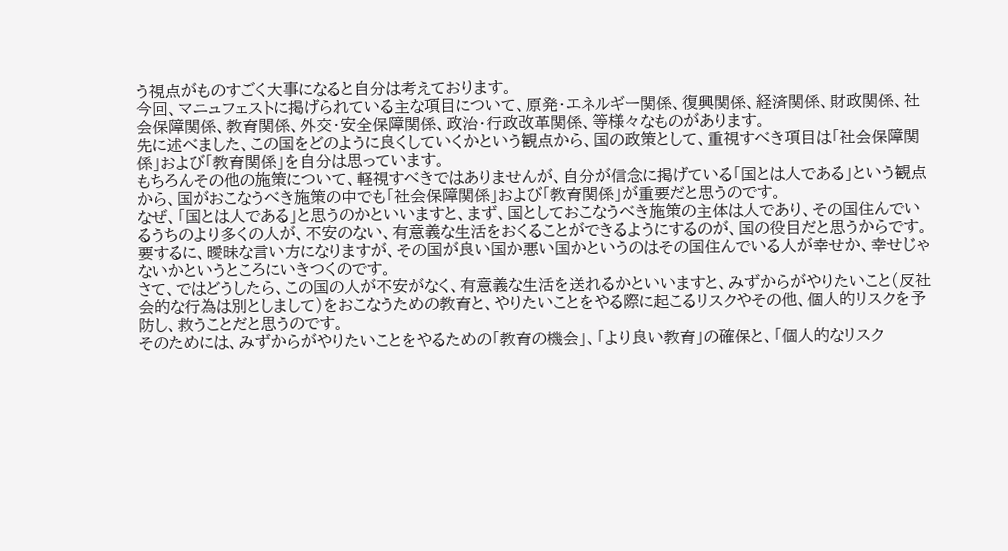う視点がものすごく大事になると自分は考えております。
今回、マニュフェストに掲げられている主な項目について、原発・エネルギー関係、復興関係、経済関係、財政関係、社会保障関係、教育関係、外交・安全保障関係、政治・行政改革関係、等様々なものがあります。
先に述べました、この国をどのように良くしていくかという観点から、国の政策として、重視すべき項目は「社会保障関係」および「教育関係」を自分は思っています。
もちろんその他の施策について、軽視すべきではありませんが、自分が信念に掲げている「国とは人である」という観点から、国がおこなうべき施策の中でも「社会保障関係」および「教育関係」が重要だと思うのです。
なぜ、「国とは人である」と思うのかといいますと、まず、国としておこなうべき施策の主体は人であり、その国住んでいるうちのより多くの人が、不安のない、有意義な生活をおくることができるようにするのが、国の役目だと思うからです。
要するに、曖昧な言い方になりますが、その国が良い国か悪い国かというのはその国住んでいる人が幸せか、幸せじゃないかというところにいきつくのです。
さて、ではどうしたら、この国の人が不安がなく、有意義な生活を送れるかといいますと、みずからがやりたいこと(反社会的な行為は別としまして)をおこなうための教育と、やりたいことをやる際に起こるリスクやその他、個人的リスクを予防し、救うことだと思うのです。
そのためには、みずからがやりたいことをやるための「教育の機会」、「より良い教育」の確保と、「個人的なリスク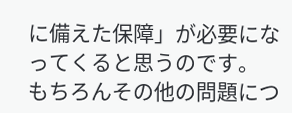に備えた保障」が必要になってくると思うのです。
もちろんその他の問題につ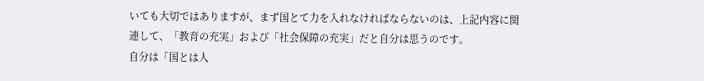いても大切ではありますが、まず国とて力を入れなければならないのは、上記内容に関連して、「教育の充実」および「社会保障の充実」だと自分は思うのです。
自分は「国とは人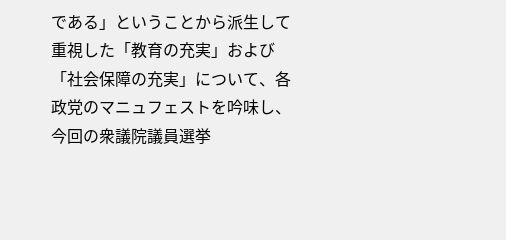である」ということから派生して重視した「教育の充実」および「社会保障の充実」について、各政党のマニュフェストを吟味し、今回の衆議院議員選挙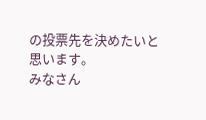の投票先を決めたいと思います。
みなさん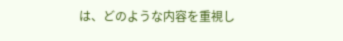は、どのような内容を重視し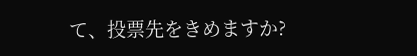て、投票先をきめますか?